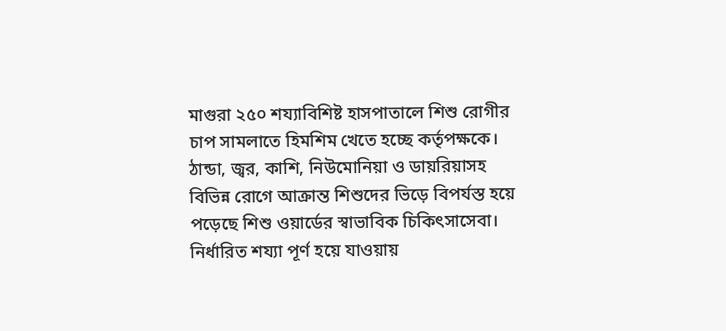মাগুরা ২৫০ শয্যাবিশিষ্ট হাসপাতালে শিশু রোগীর চাপ সামলাতে হিমশিম খেতে হচ্ছে কর্তৃপক্ষকে। ঠান্ডা, জ্বর, কাশি, নিউমোনিয়া ও ডায়রিয়াসহ বিভিন্ন রোগে আক্রান্ত শিশুদের ভিড়ে বিপর্যস্ত হয়ে পড়েছে শিশু ওয়ার্ডের স্বাভাবিক চিকিৎসাসেবা। নির্ধারিত শয্যা পূর্ণ হয়ে যাওয়ায়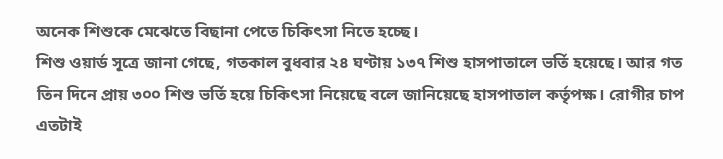অনেক শিশুকে মেঝেতে বিছানা পেতে চিকিৎসা নিতে হচ্ছে।
শিশু ওয়ার্ড সূত্রে জানা গেছে, গতকাল বুধবার ২৪ ঘণ্টায় ১৩৭ শিশু হাসপাতালে ভর্তি হয়েছে। আর গত তিন দিনে প্রায় ৩০০ শিশু ভর্তি হয়ে চিকিৎসা নিয়েছে বলে জানিয়েছে হাসপাতাল কর্তৃপক্ষ। রোগীর চাপ এতটাই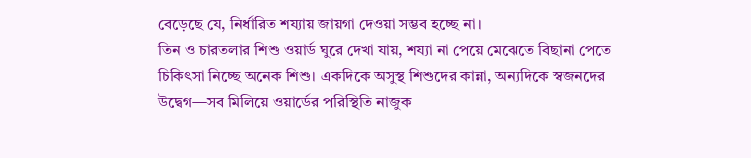বেড়েছে যে, নির্ধারিত শয্যায় জায়গা দেওয়া সম্ভব হচ্ছে না।
তিন ও চারতলার শিশু ওয়ার্ড ঘুরে দেখা যায়, শয্যা না পেয়ে মেঝেতে বিছানা পেতে চিকিৎসা নিচ্ছে অনেক শিশু। একদিকে অসুস্থ শিশুদের কান্না, অন্যদিকে স্বজনদের উদ্বেগ—সব মিলিয়ে ওয়ার্ডের পরিস্থিতি নাজুক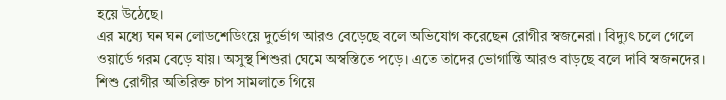হয়ে উঠেছে।
এর মধ্যে ঘন ঘন লোডশেডিংয়ে দুর্ভোগ আরও বেড়েছে বলে অভিযোগ করেছেন রোগীর স্বজনেরা। বিদ্যুৎ চলে গেলে ওয়ার্ডে গরম বেড়ে যায়। অসুস্থ শিশুরা ঘেমে অস্বস্তিতে পড়ে। এতে তাদের ভোগান্তি আরও বাড়ছে বলে দাবি স্বজনদের।
শিশু রোগীর অতিরিক্ত চাপ সামলাতে গিয়ে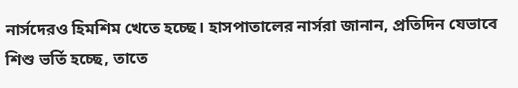নার্সদেরও হিমশিম খেতে হচ্ছে। হাসপাতালের নার্সরা জানান, প্রতিদিন যেভাবে শিশু ভর্তি হচ্ছে, তাতে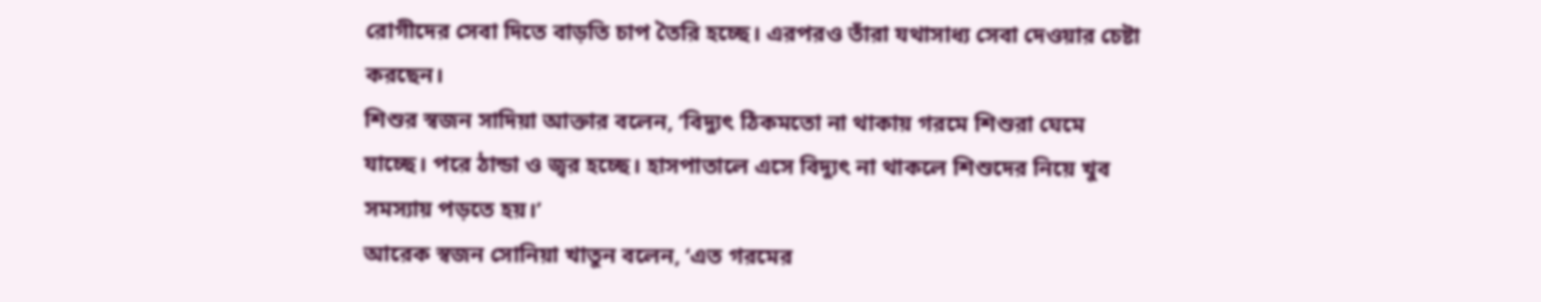রোগীদের সেবা দিতে বাড়তি চাপ তৈরি হচ্ছে। এরপরও তাঁরা যথাসাধ্য সেবা দেওয়ার চেষ্টা করছেন।
শিশুর স্বজন সাদিয়া আক্তার বলেন, ‘বিদ্যুৎ ঠিকমতো না থাকায় গরমে শিশুরা ঘেমে যাচ্ছে। পরে ঠান্ডা ও জ্বর হচ্ছে। হাসপাতালে এসে বিদ্যুৎ না থাকলে শিশুদের নিয়ে খুব সমস্যায় পড়তে হয়।’
আরেক স্বজন সোনিয়া খাতুন বলেন, ‘এত গরমের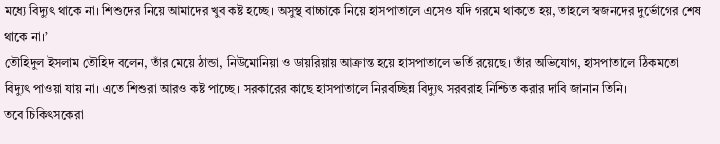মধ্যে বিদ্যুৎ থাকে না। শিশুদের নিয়ে আমাদের খুব কষ্ট হচ্ছে। অসুস্থ বাচ্চাকে নিয়ে হাসপাতালে এসেও যদি গরমে থাকতে হয়, তাহলে স্বজনদের দুর্ভোগের শেষ থাকে না।’
তৌহিদুল ইসলাম তৌহিদ বলেন, তাঁর মেয়ে ঠান্ডা, নিউমোনিয়া ও ডায়রিয়ায় আক্রান্ত হয়ে হাসপাতালে ভর্তি রয়েছে। তাঁর অভিযোগ, হাসপাতালে ঠিকমতো বিদ্যুৎ পাওয়া যায় না। এতে শিশুরা আরও কষ্ট পাচ্ছে। সরকারের কাছে হাসপাতালে নিরবচ্ছিন্ন বিদ্যুৎ সরবরাহ নিশ্চিত করার দাবি জানান তিনি।
তবে চিকিৎসকেরা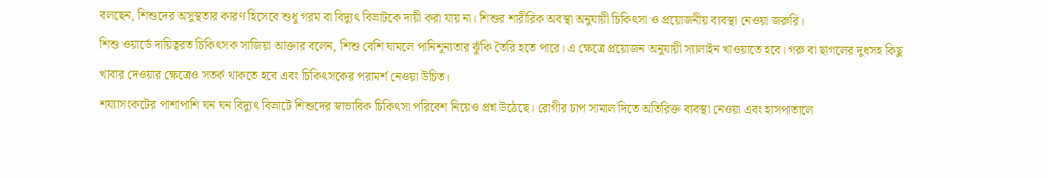বলছেন, শিশুদের অসুস্থতার কারণ হিসেবে শুধু গরম বা বিদ্যুৎ বিভ্রাটকে দায়ী করা যায় না। শিশুর শারীরিক অবস্থা অনুযায়ী চিকিৎসা ও প্রয়োজনীয় ব্যবস্থা নেওয়া জরুরি।
শিশু ওয়ার্ডে দায়িত্বরত চিকিৎসক সাজিয়া আক্তার বলেন, শিশু বেশি ঘামলে পানিশূন্যতার ঝুঁকি তৈরি হতে পারে। এ ক্ষেত্রে প্রয়োজন অনুযায়ী স্যালাইন খাওয়াতে হবে। গরু বা ছাগলের দুধসহ কিছু খাবার দেওয়ার ক্ষেত্রেও সতর্ক থাকতে হবে এবং চিকিৎসকের পরামর্শ নেওয়া উচিত।
শয্যাসংকটের পাশাপাশি ঘন ঘন বিদ্যুৎ বিভ্রাটে শিশুদের স্বাভাবিক চিকিৎসা পরিবেশ নিয়েও প্রশ্ন উঠেছে। রোগীর চাপ সামাল দিতে অতিরিক্ত ব্যবস্থা নেওয়া এবং হাসপাতালে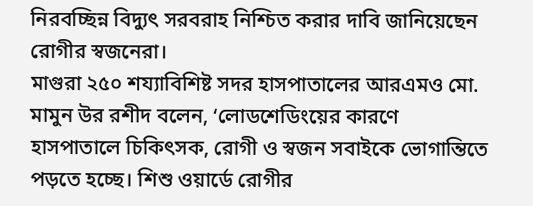নিরবচ্ছিন্ন বিদ্যুৎ সরবরাহ নিশ্চিত করার দাবি জানিয়েছেন রোগীর স্বজনেরা।
মাগুরা ২৫০ শয্যাবিশিষ্ট সদর হাসপাতালের আরএমও মো. মামুন উর রশীদ বলেন, ‘লোডশেডিংয়ের কারণে হাসপাতালে চিকিৎসক, রোগী ও স্বজন সবাইকে ভোগান্তিতে পড়তে হচ্ছে। শিশু ওয়ার্ডে রোগীর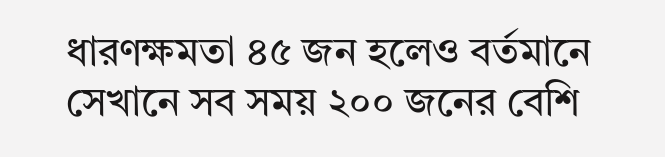ধারণক্ষমতা ৪৫ জন হলেও বর্তমানে সেখানে সব সময় ২০০ জনের বেশি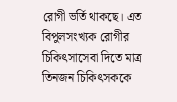রোগী ভর্তি থাকছে। এত বিপুলসংখ্যক রোগীর চিকিৎসাসেবা দিতে মাত্র তিনজন চিকিৎসককে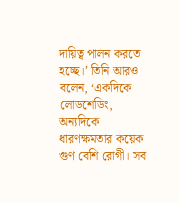দায়িত্ব পালন করতে হচ্ছে।’ তিনি আরও বলেন, ‘একদিকে লোডশেডিং, অন্যদিকে ধারণক্ষমতার কয়েক গুণ বেশি রোগী। সব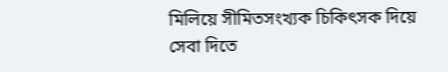মিলিয়ে সীমিতসংখ্যক চিকিৎসক দিয়ে সেবা দিতে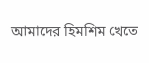আমাদের হিমশিম খেতে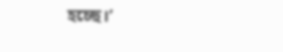হচ্ছে।’